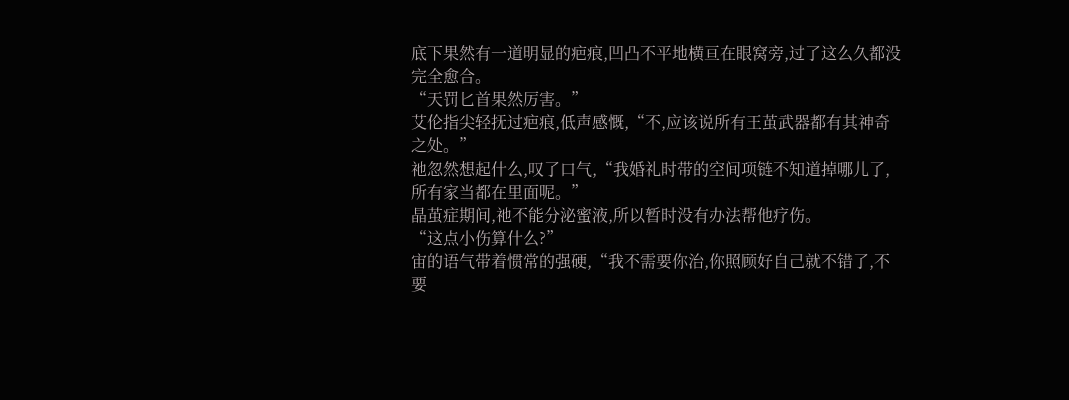底下果然有一道明显的疤痕,凹凸不平地横亘在眼窝旁,过了这么久都没完全愈合。
“天罚匕首果然厉害。”
艾伦指尖轻抚过疤痕,低声感慨,“不,应该说所有王茧武器都有其神奇之处。”
祂忽然想起什么,叹了口气,“我婚礼时带的空间项链不知道掉哪儿了,所有家当都在里面呢。”
晶茧症期间,祂不能分泌蜜液,所以暂时没有办法帮他疗伤。
“这点小伤算什么?”
宙的语气带着惯常的强硬,“我不需要你治,你照顾好自己就不错了,不要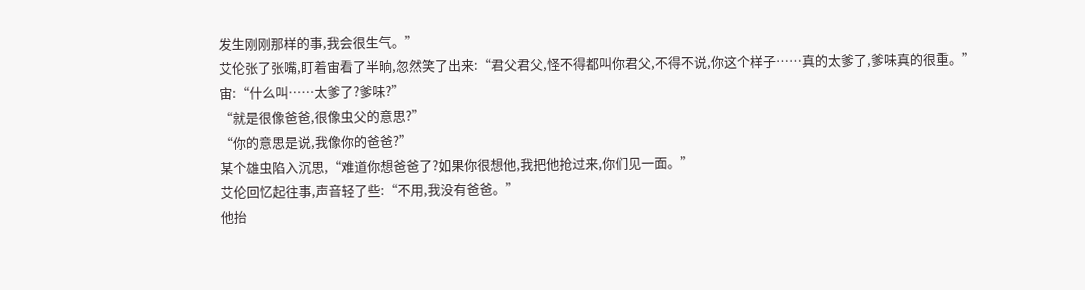发生刚刚那样的事,我会很生气。”
艾伦张了张嘴,盯着宙看了半晌,忽然笑了出来:“君父君父,怪不得都叫你君父,不得不说,你这个样子……真的太爹了,爹味真的很重。”
宙:“什么叫……太爹了?爹味?”
“就是很像爸爸,很像虫父的意思?”
“你的意思是说,我像你的爸爸?”
某个雄虫陷入沉思,“难道你想爸爸了?如果你很想他,我把他抢过来,你们见一面。”
艾伦回忆起往事,声音轻了些:“不用,我没有爸爸。”
他抬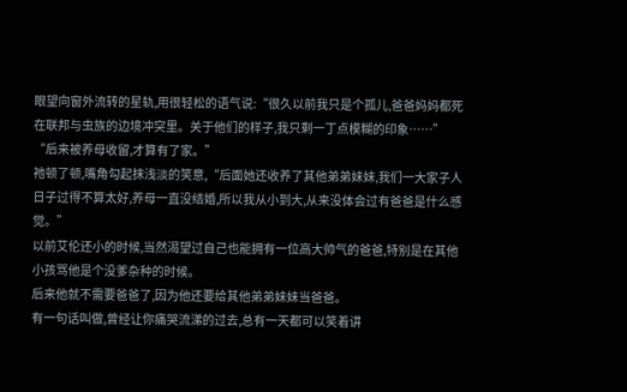眼望向窗外流转的星轨,用很轻松的语气说:“很久以前我只是个孤儿,爸爸妈妈都死在联邦与虫族的边境冲突里。关于他们的样子,我只剩一丁点模糊的印象……”
“后来被养母收留,才算有了家。”
祂顿了顿,嘴角勾起抹浅淡的笑意,“后面她还收养了其他弟弟妹妹,我们一大家子人日子过得不算太好,养母一直没结婚,所以我从小到大,从来没体会过有爸爸是什么感觉。”
以前艾伦还小的时候,当然渴望过自己也能拥有一位高大帅气的爸爸,特别是在其他小孩骂他是个没爹杂种的时候。
后来他就不需要爸爸了,因为他还要给其他弟弟妹妹当爸爸。
有一句话叫做,曾经让你痛哭流涕的过去,总有一天都可以笑着讲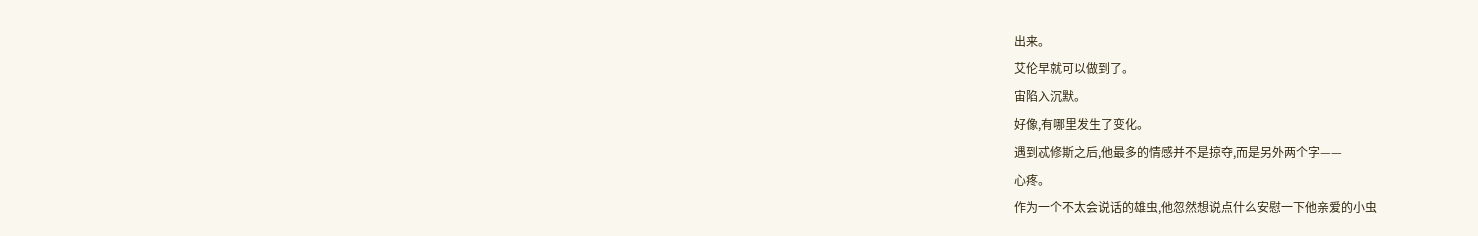出来。
艾伦早就可以做到了。
宙陷入沉默。
好像,有哪里发生了变化。
遇到忒修斯之后,他最多的情感并不是掠夺,而是另外两个字——
心疼。
作为一个不太会说话的雄虫,他忽然想说点什么安慰一下他亲爱的小虫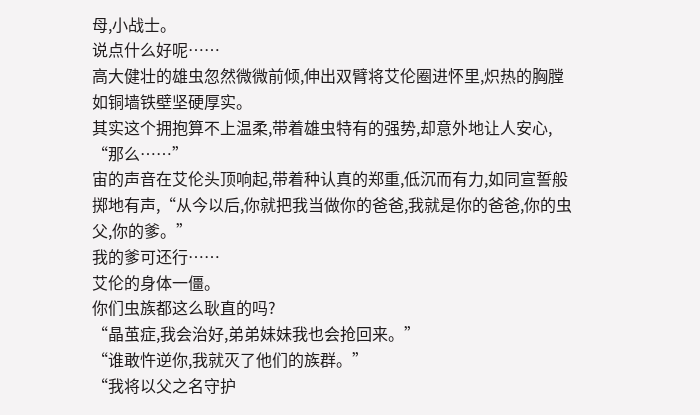母,小战士。
说点什么好呢……
高大健壮的雄虫忽然微微前倾,伸出双臂将艾伦圈进怀里,炽热的胸膛如铜墙铁壁坚硬厚实。
其实这个拥抱算不上温柔,带着雄虫特有的强势,却意外地让人安心,
“那么……”
宙的声音在艾伦头顶响起,带着种认真的郑重,低沉而有力,如同宣誓般掷地有声,“从今以后,你就把我当做你的爸爸,我就是你的爸爸,你的虫父,你的爹。”
我的爹可还行……
艾伦的身体一僵。
你们虫族都这么耿直的吗?
“晶茧症,我会治好,弟弟妹妹我也会抢回来。”
“谁敢忤逆你,我就灭了他们的族群。”
“我将以父之名守护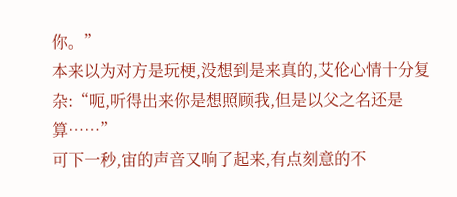你。”
本来以为对方是玩梗,没想到是来真的,艾伦心情十分复杂:“呃,听得出来你是想照顾我,但是以父之名还是算……”
可下一秒,宙的声音又响了起来,有点刻意的不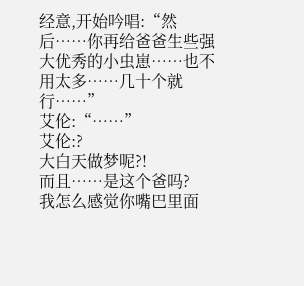经意,开始吟唱:“然后……你再给爸爸生些强大优秀的小虫崽……也不用太多……几十个就行……”
艾伦:“……”
艾伦:?
大白天做梦呢?!
而且……是这个爸吗?
我怎么感觉你嘴巴里面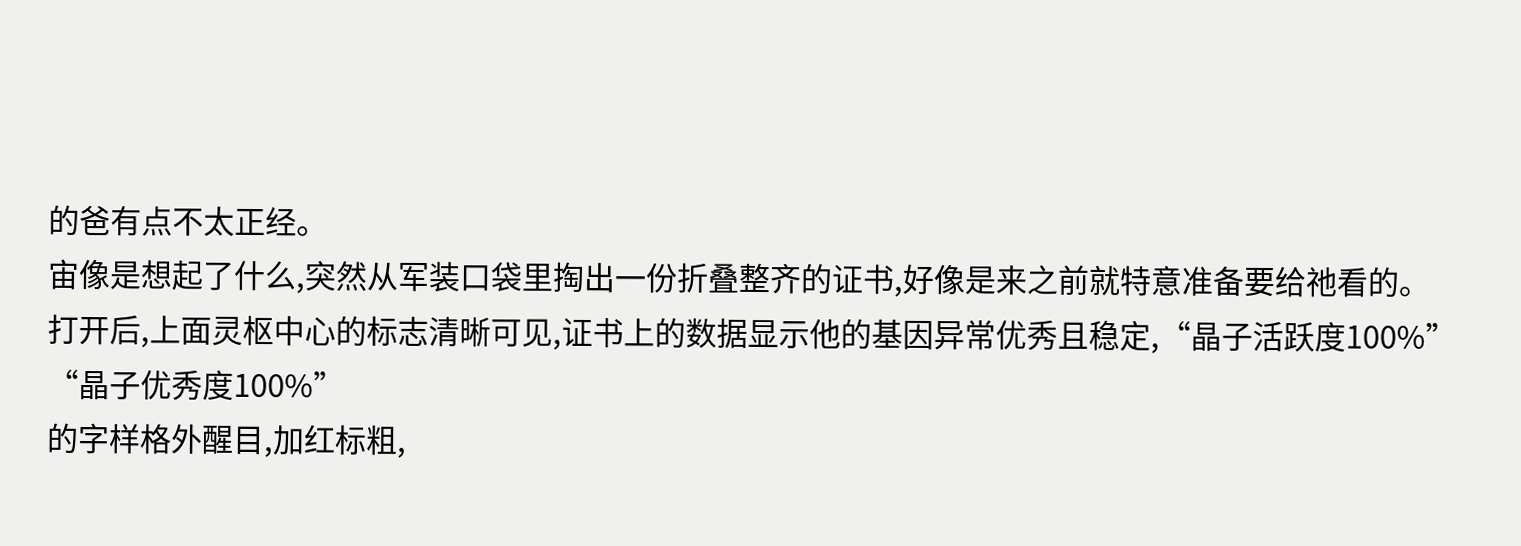的爸有点不太正经。
宙像是想起了什么,突然从军装口袋里掏出一份折叠整齐的证书,好像是来之前就特意准备要给祂看的。
打开后,上面灵枢中心的标志清晰可见,证书上的数据显示他的基因异常优秀且稳定,“晶子活跃度100%”
“晶子优秀度100%”
的字样格外醒目,加红标粗,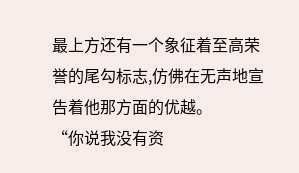最上方还有一个象征着至高荣誉的尾勾标志,仿佛在无声地宣告着他那方面的优越。
“你说我没有资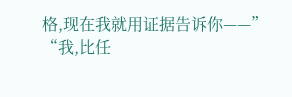格,现在我就用证据告诉你——”
“我,比任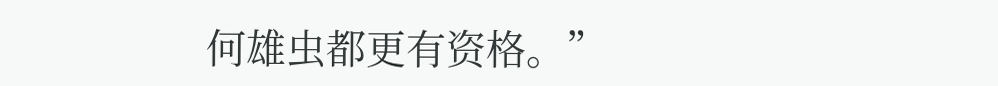何雄虫都更有资格。”